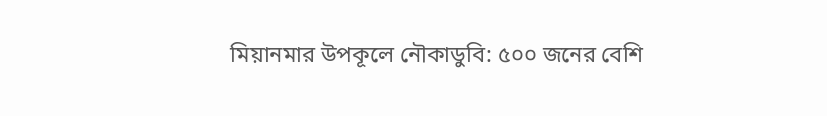মিয়ানমার উপকূলে নৌকাডুবি: ৫০০ জনের বেশি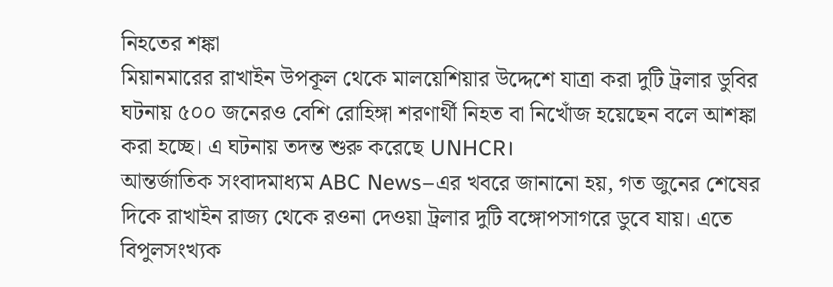নিহতের শঙ্কা
মিয়ানমারের রাখাইন উপকূল থেকে মালয়েশিয়ার উদ্দেশে যাত্রা করা দুটি ট্রলার ডুবির ঘটনায় ৫০০ জনেরও বেশি রোহিঙ্গা শরণার্থী নিহত বা নিখোঁজ হয়েছেন বলে আশঙ্কা করা হচ্ছে। এ ঘটনায় তদন্ত শুরু করেছে UNHCR।
আন্তর্জাতিক সংবাদমাধ্যম ABC News–এর খবরে জানানো হয়, গত জুনের শেষের দিকে রাখাইন রাজ্য থেকে রওনা দেওয়া ট্রলার দুটি বঙ্গোপসাগরে ডুবে যায়। এতে বিপুলসংখ্যক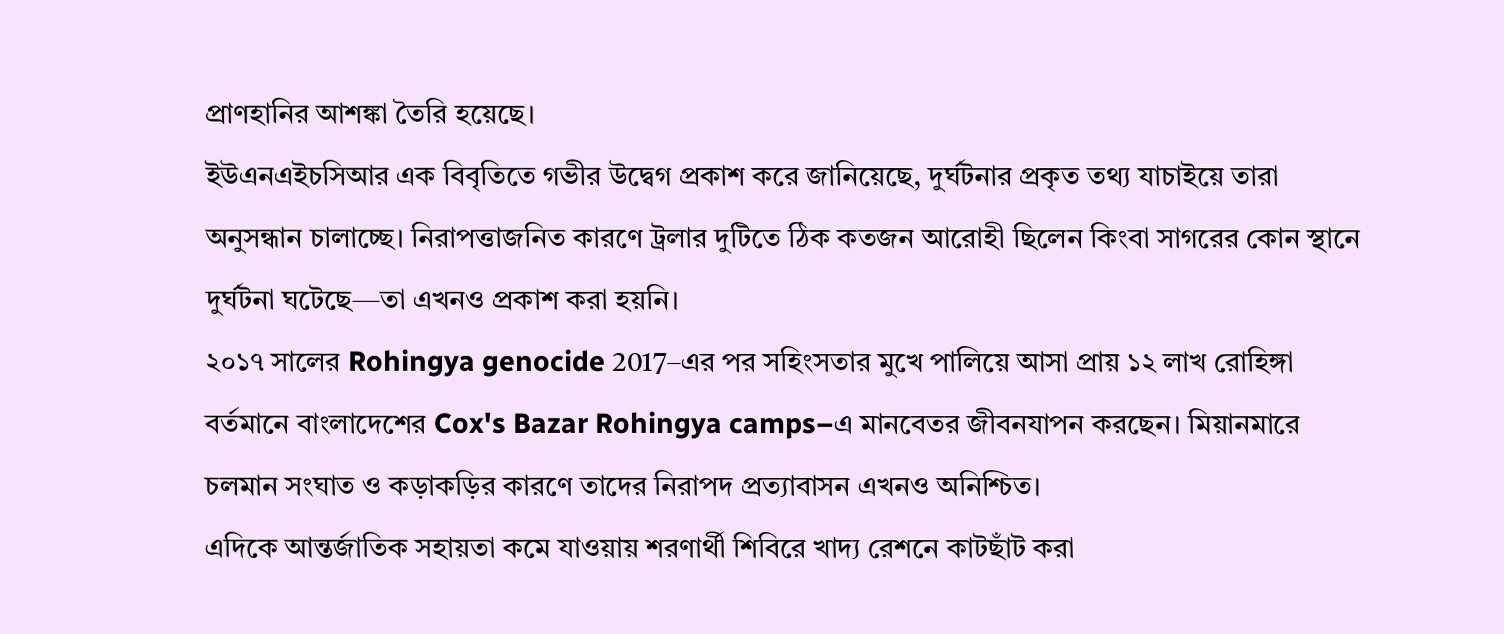প্রাণহানির আশঙ্কা তৈরি হয়েছে।
ইউএনএইচসিআর এক বিবৃতিতে গভীর উদ্বেগ প্রকাশ করে জানিয়েছে, দুর্ঘটনার প্রকৃত তথ্য যাচাইয়ে তারা অনুসন্ধান চালাচ্ছে। নিরাপত্তাজনিত কারণে ট্রলার দুটিতে ঠিক কতজন আরোহী ছিলেন কিংবা সাগরের কোন স্থানে দুর্ঘটনা ঘটেছে—তা এখনও প্রকাশ করা হয়নি।
২০১৭ সালের Rohingya genocide 2017–এর পর সহিংসতার মুখে পালিয়ে আসা প্রায় ১২ লাখ রোহিঙ্গা বর্তমানে বাংলাদেশের Cox's Bazar Rohingya camps–এ মানবেতর জীবনযাপন করছেন। মিয়ানমারে চলমান সংঘাত ও কড়াকড়ির কারণে তাদের নিরাপদ প্রত্যাবাসন এখনও অনিশ্চিত।
এদিকে আন্তর্জাতিক সহায়তা কমে যাওয়ায় শরণার্থী শিবিরে খাদ্য রেশনে কাটছাঁট করা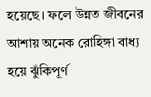হয়েছে। ফলে উন্নত জীবনের আশায় অনেক রোহিঙ্গা বাধ্য হয়ে ঝুঁকিপূর্ণ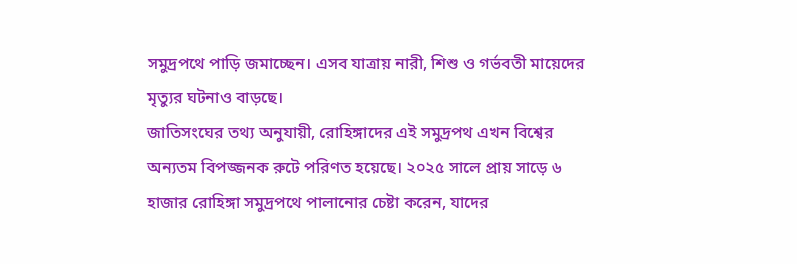সমুদ্রপথে পাড়ি জমাচ্ছেন। এসব যাত্রায় নারী, শিশু ও গর্ভবতী মায়েদের মৃত্যুর ঘটনাও বাড়ছে।
জাতিসংঘের তথ্য অনুযায়ী, রোহিঙ্গাদের এই সমুদ্রপথ এখন বিশ্বের অন্যতম বিপজ্জনক রুটে পরিণত হয়েছে। ২০২৫ সালে প্রায় সাড়ে ৬ হাজার রোহিঙ্গা সমুদ্রপথে পালানোর চেষ্টা করেন, যাদের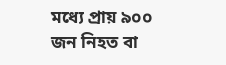মধ্যে প্রায় ৯০০ জন নিহত বা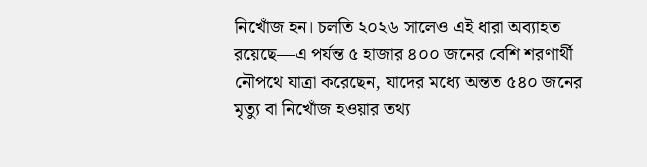নিখোঁজ হন। চলতি ২০২৬ সালেও এই ধারা অব্যাহত রয়েছে—এ পর্যন্ত ৫ হাজার ৪০০ জনের বেশি শরণার্থী নৌপথে যাত্রা করেছেন, যাদের মধ্যে অন্তত ৫৪০ জনের মৃত্যু বা নিখোঁজ হওয়ার তথ্য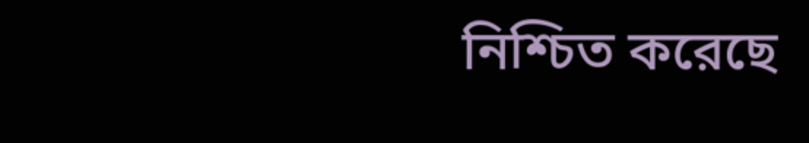নিশ্চিত করেছে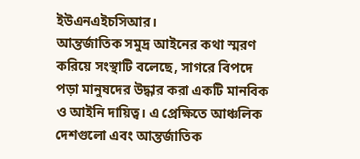ইউএনএইচসিআর।
আন্তর্জাতিক সমুদ্র আইনের কথা স্মরণ করিয়ে সংস্থাটি বলেছে, সাগরে বিপদে পড়া মানুষদের উদ্ধার করা একটি মানবিক ও আইনি দায়িত্ব। এ প্রেক্ষিতে আঞ্চলিক দেশগুলো এবং আন্তর্জাতিক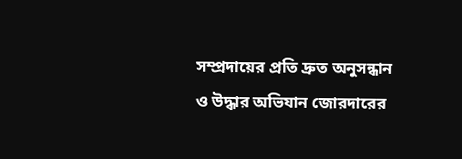সম্প্রদায়ের প্রতি দ্রুত অনুসন্ধান ও উদ্ধার অভিযান জোরদারের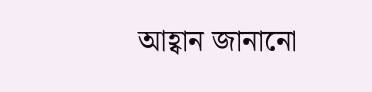আহ্বান জানানো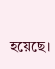হয়েছে।